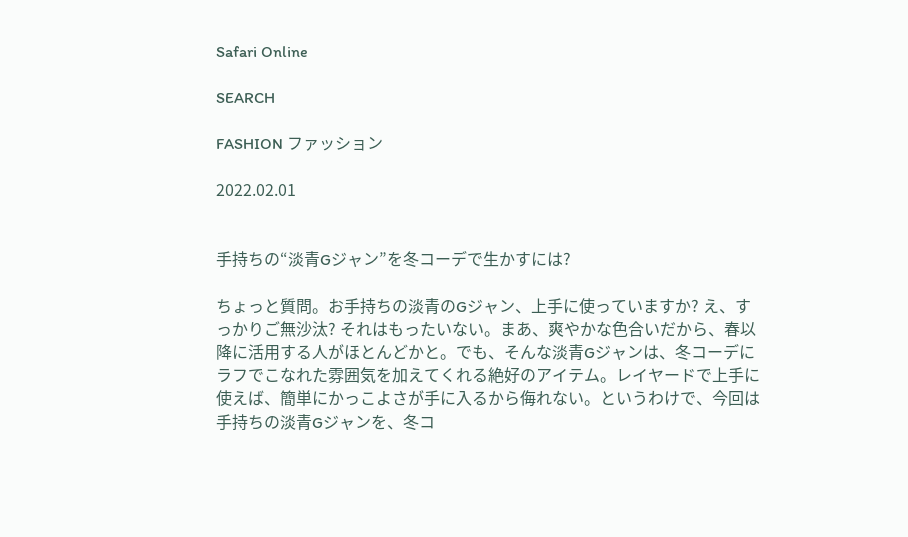Safari Online

SEARCH

FASHION ファッション

2022.02.01


手持ちの“淡青Gジャン”を冬コーデで生かすには?

ちょっと質問。お手持ちの淡青のGジャン、上手に使っていますか? え、すっかりご無沙汰? それはもったいない。まあ、爽やかな色合いだから、春以降に活用する人がほとんどかと。でも、そんな淡青Gジャンは、冬コーデにラフでこなれた雰囲気を加えてくれる絶好のアイテム。レイヤードで上手に使えば、簡単にかっこよさが手に入るから侮れない。というわけで、今回は手持ちの淡青Gジャンを、冬コ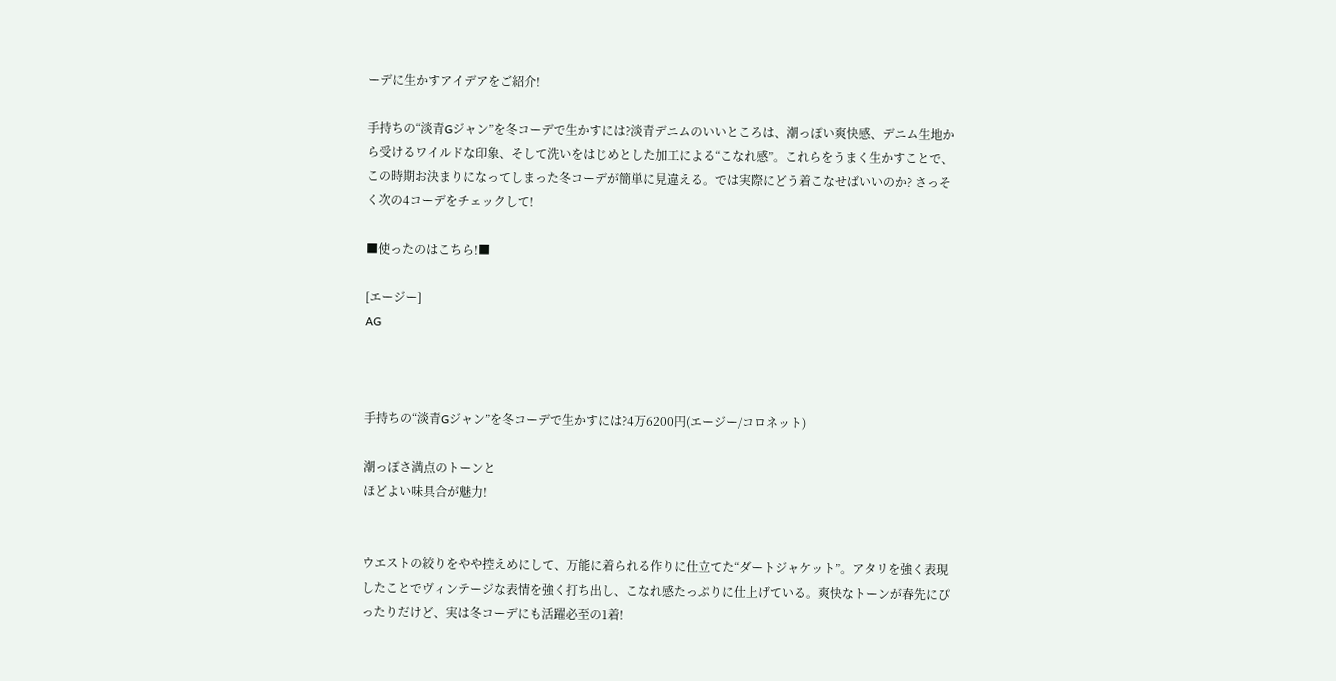ーデに生かすアイデアをご紹介!

手持ちの“淡青Gジャン”を冬コーデで生かすには?淡青デニムのいいところは、潮っぽい爽快感、デニム生地から受けるワイルドな印象、そして洗いをはじめとした加工による“こなれ感”。これらをうまく生かすことで、この時期お決まりになってしまった冬コーデが簡単に見違える。では実際にどう着こなせばいいのか? さっそく次の4コーデをチェックして!

■使ったのはこちら!■

[エージー]
AG



手持ちの“淡青Gジャン”を冬コーデで生かすには?4万6200円(エージー/コロネット)

潮っぽさ満点のトーンと
ほどよい味具合が魅力!


ウエストの絞りをやや控えめにして、万能に着られる作りに仕立てた“ダートジャケット”。アタリを強く表現したことでヴィンテージな表情を強く打ち出し、こなれ感たっぷりに仕上げている。爽快なトーンが春先にぴったりだけど、実は冬コーデにも活躍必至の1着!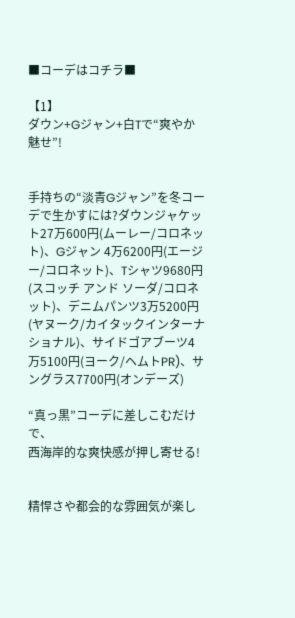■コーデはコチラ■

【1】
ダウン+Gジャン+白Tで“爽やか魅せ”!


手持ちの“淡青Gジャン”を冬コーデで生かすには?ダウンジャケット27万600円(ムーレー/コロネット)、Gジャン 4万6200円(エージー/コロネット)、Tシャツ9680円(スコッチ アンド ソーダ/コロネット)、デニムパンツ3万5200円(ヤヌーク/カイタックインターナショナル)、サイドゴアブーツ4万5100円(ヨーク/ヘムトPR)、サングラス7700円(オンデーズ)

“真っ黒”コーデに差しこむだけで、
西海岸的な爽快感が押し寄せる!


精悍さや都会的な雰囲気が楽し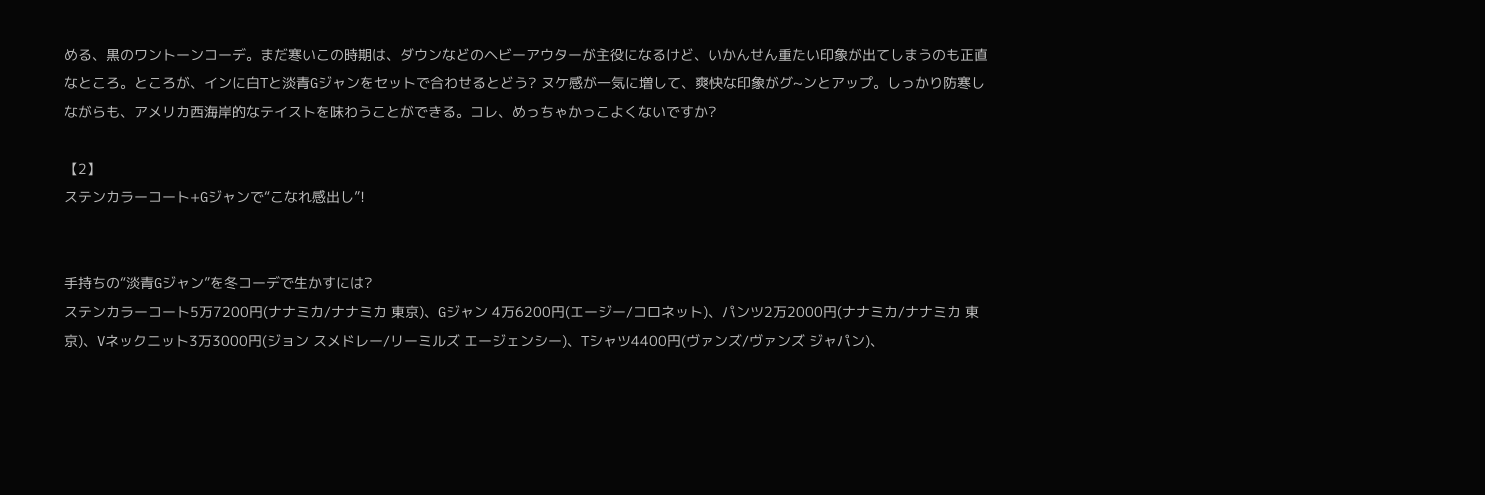める、黒のワントーンコーデ。まだ寒いこの時期は、ダウンなどのヘビーアウターが主役になるけど、いかんせん重たい印象が出てしまうのも正直なところ。ところが、インに白Tと淡青Gジャンをセットで合わせるとどう? ヌケ感が一気に増して、爽快な印象がグ~ンとアップ。しっかり防寒しながらも、アメリカ西海岸的なテイストを味わうことができる。コレ、めっちゃかっこよくないですか?

【2】
ステンカラーコート+Gジャンで“こなれ感出し”!


手持ちの“淡青Gジャン”を冬コーデで生かすには?
ステンカラーコート5万7200円(ナナミカ/ナナミカ 東京)、Gジャン 4万6200円(エージー/コロネット)、パンツ2万2000円(ナナミカ/ナナミカ 東京)、Vネックニット3万3000円(ジョン スメドレー/リーミルズ エージェンシー)、Tシャツ4400円(ヴァンズ/ヴァンズ ジャパン)、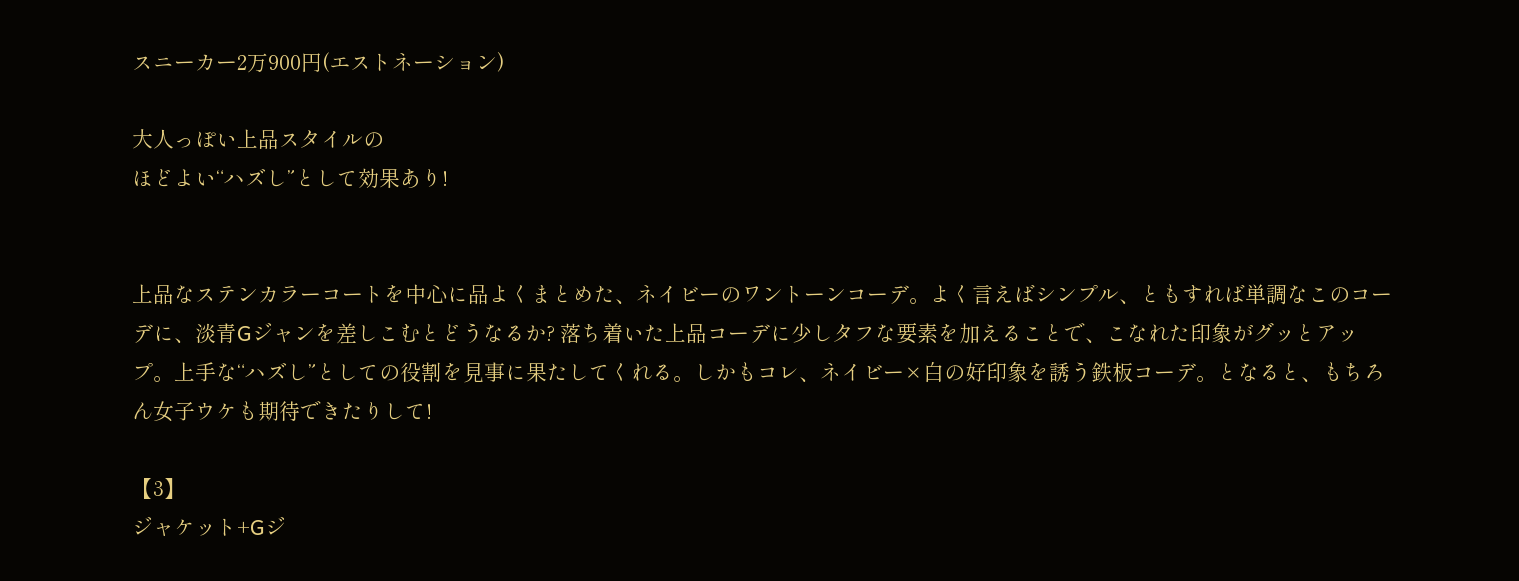スニーカー2万900円(エストネーション)

大人っぽい上品スタイルの
ほどよい“ハズし”として効果あり!


上品なステンカラーコートを中心に品よくまとめた、ネイビーのワントーンコーデ。よく言えばシンプル、ともすれば単調なこのコーデに、淡青Gジャンを差しこむとどうなるか? 落ち着いた上品コーデに少しタフな要素を加えることで、こなれた印象がグッとアップ。上手な“ハズし”としての役割を見事に果たしてくれる。しかもコレ、ネイビー×白の好印象を誘う鉄板コーデ。となると、もちろん女子ウケも期待できたりして!

【3】
ジャケット+Gジ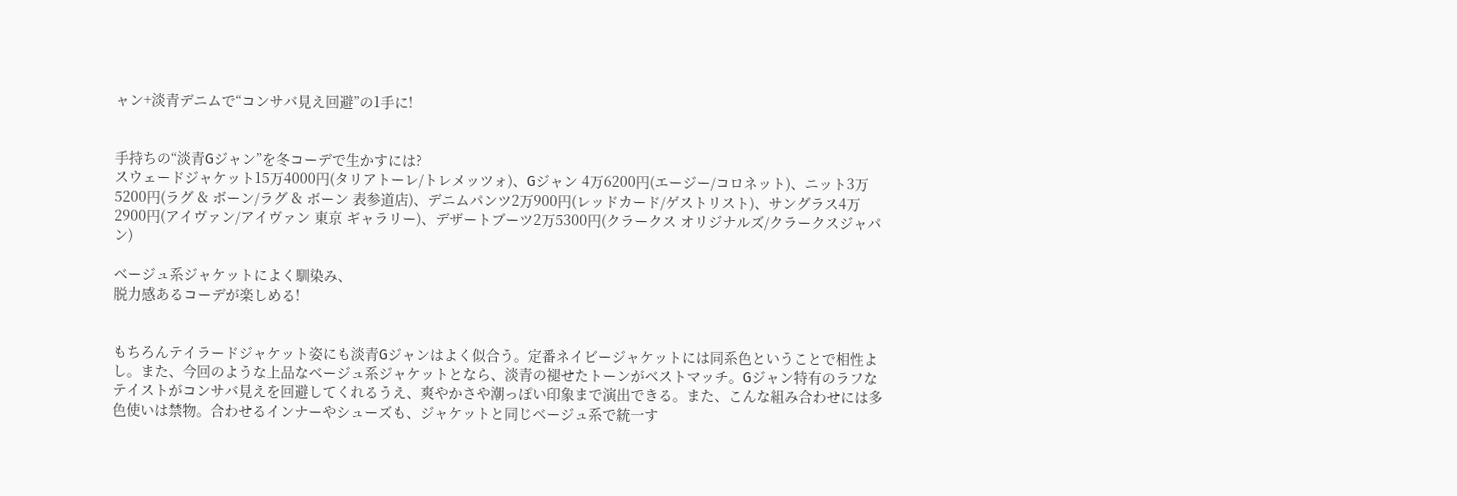ャン+淡青デニムで“コンサバ見え回避”の1手に!


手持ちの“淡青Gジャン”を冬コーデで生かすには?
スウェードジャケット15万4000円(タリアトーレ/トレメッツォ)、Gジャン 4万6200円(エージー/コロネット)、ニット3万5200円(ラグ & ボーン/ラグ & ボーン 表参道店)、デニムパンツ2万900円(レッドカード/ゲストリスト)、サングラス4万2900円(アイヴァン/アイヴァン 東京 ギャラリー)、デザートブーツ2万5300円(クラークス オリジナルズ/クラークスジャパン)

ベージュ系ジャケットによく馴染み、
脱力感あるコーデが楽しめる!


もちろんテイラードジャケット姿にも淡青Gジャンはよく似合う。定番ネイビージャケットには同系色ということで相性よし。また、今回のような上品なベージュ系ジャケットとなら、淡青の褪せたトーンがベストマッチ。Gジャン特有のラフなテイストがコンサバ見えを回避してくれるうえ、爽やかさや潮っぽい印象まで演出できる。また、こんな組み合わせには多色使いは禁物。合わせるインナーやシューズも、ジャケットと同じベージュ系で統一す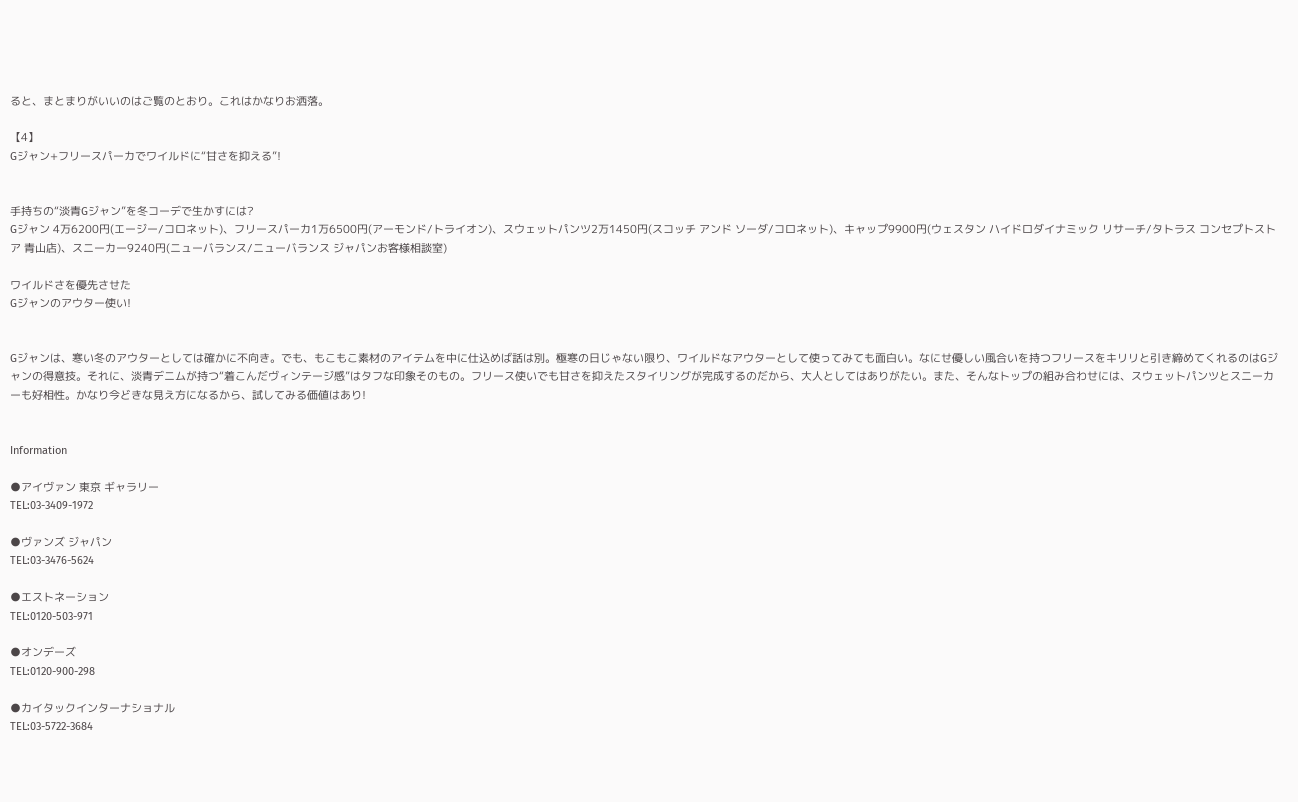ると、まとまりがいいのはご覧のとおり。これはかなりお洒落。

【4】
Gジャン+フリースパーカでワイルドに“甘さを抑える”!


手持ちの“淡青Gジャン”を冬コーデで生かすには?
Gジャン 4万6200円(エージー/コロネット)、フリースパーカ1万6500円(アーモンド/トライオン)、スウェットパンツ2万1450円(スコッチ アンド ソーダ/コロネット)、キャップ9900円(ウェスタン ハイドロダイナミック リサーチ/タトラス コンセプトストア 青山店)、スニーカー9240円(ニューバランス/ニューバランス ジャパンお客様相談室)

ワイルドさを優先させた
Gジャンのアウター使い!


Gジャンは、寒い冬のアウターとしては確かに不向き。でも、もこもこ素材のアイテムを中に仕込めば話は別。極寒の日じゃない限り、ワイルドなアウターとして使ってみても面白い。なにせ優しい風合いを持つフリースをキリリと引き締めてくれるのはGジャンの得意技。それに、淡青デニムが持つ“着こんだヴィンテージ感”はタフな印象そのもの。フリース使いでも甘さを抑えたスタイリングが完成するのだから、大人としてはありがたい。また、そんなトップの組み合わせには、スウェットパンツとスニーカーも好相性。かなり今どきな見え方になるから、試してみる価値はあり!


Information

●アイヴァン 東京 ギャラリー
TEL:03-3409-1972

●ヴァンズ ジャパン
TEL:03-3476-5624

●エストネーション
TEL:0120-503-971

●オンデーズ
TEL:0120-900-298

●カイタックインターナショナル
TEL:03-5722-3684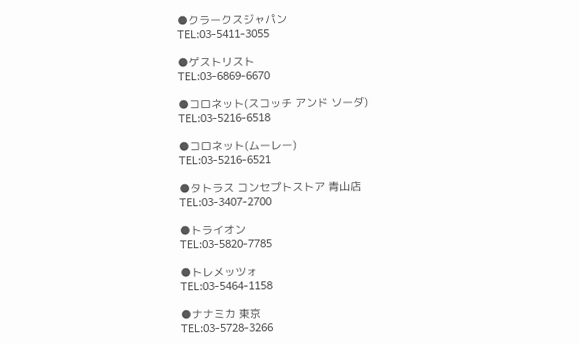●クラークスジャパン
TEL:03-5411-3055

●ゲストリスト
TEL:03-6869-6670

●コロネット(スコッチ アンド ソーダ)
TEL:03-5216-6518

●コロネット(ムーレー)
TEL:03-5216-6521

●タトラス コンセプトストア 青山店
TEL:03-3407-2700

●トライオン
TEL:03-5820-7785

●トレメッツォ
TEL:03-5464-1158

●ナナミカ 東京
TEL:03-5728-3266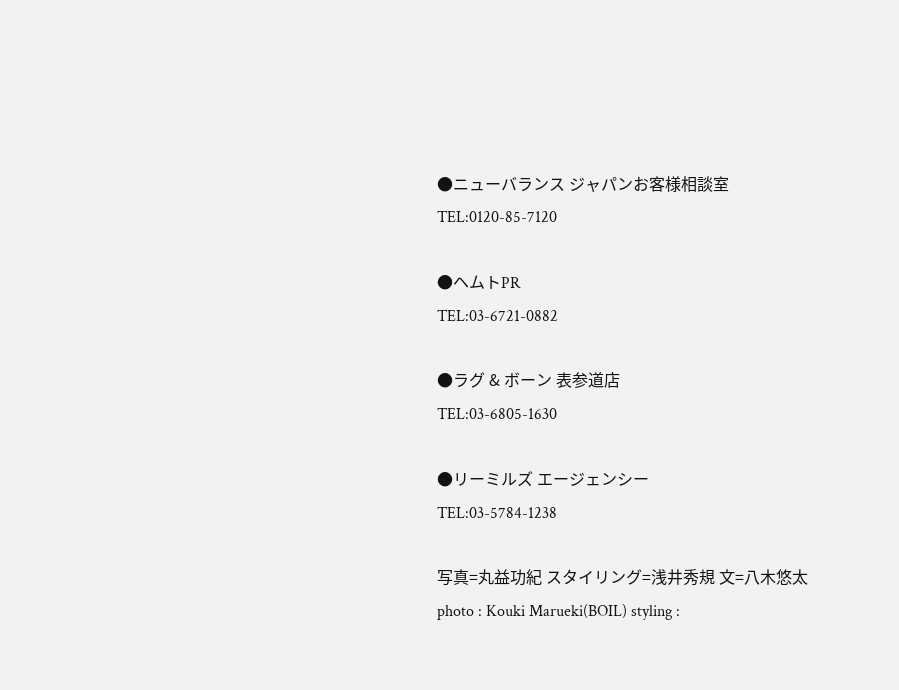●ニューバランス ジャパンお客様相談室
TEL:0120-85-7120

●ヘムトPR
TEL:03-6721-0882

●ラグ & ボーン 表参道店
TEL:03-6805-1630

●リーミルズ エージェンシー
TEL:03-5784-1238

写真=丸益功紀 スタイリング=浅井秀規 文=八木悠太
photo : Kouki Marueki(BOIL) styling :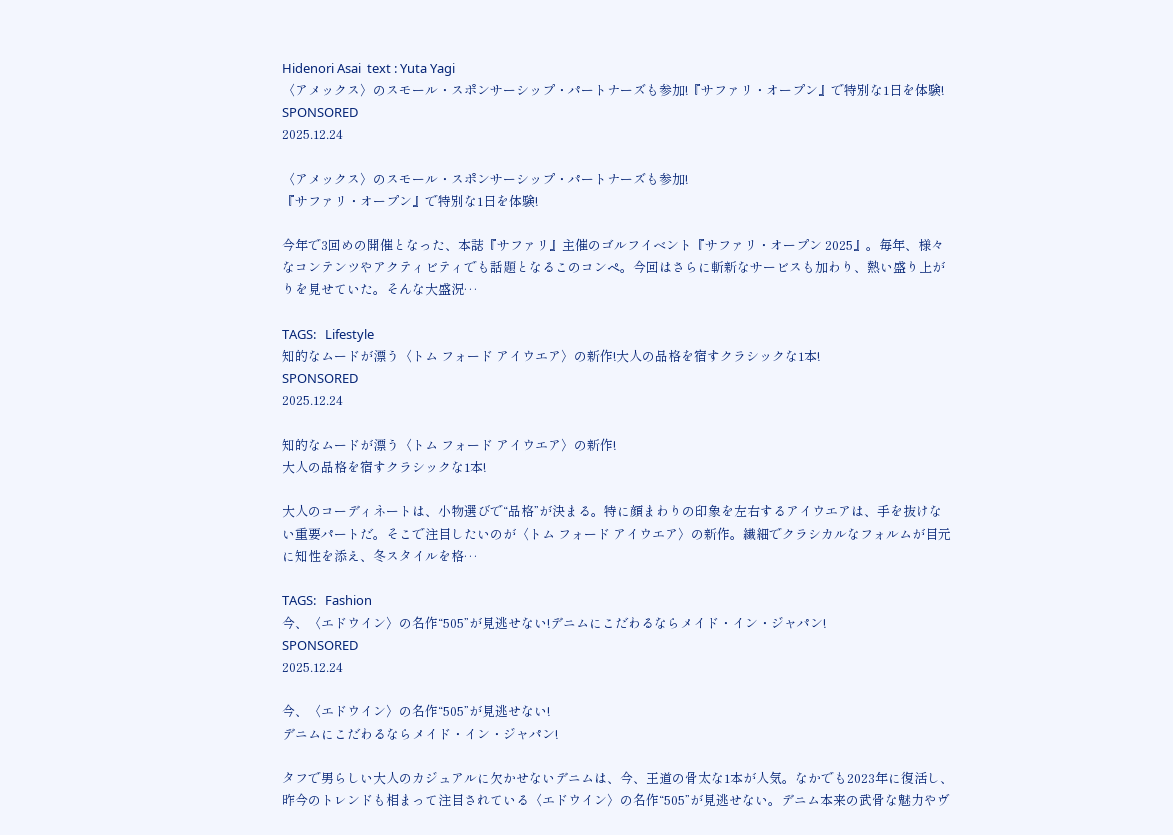Hidenori Asai  text : Yuta Yagi
〈アメックス〉のスモール・スポンサーシップ・パートナーズも参加!『サファリ・オープン』で特別な1日を体験!
SPONSORED
2025.12.24

〈アメックス〉のスモール・スポンサーシップ・パートナーズも参加!
『サファリ・オープン』で特別な1日を体験!

今年で3回めの開催となった、本誌『サファリ』主催のゴルフイベント『サファリ・オープン 2025』。毎年、様々なコンテンツやアクティビティでも話題となるこのコンペ。今回はさらに斬新なサービスも加わり、熱い盛り上がりを見せていた。そんな大盛況…

TAGS:   Lifestyle
知的なムードが漂う〈トム フォード アイウエア〉の新作!大人の品格を宿すクラシックな1本!
SPONSORED
2025.12.24

知的なムードが漂う〈トム フォード アイウエア〉の新作!
大人の品格を宿すクラシックな1本!

大人のコーディネートは、小物選びで“品格”が決まる。特に顔まわりの印象を左右するアイウエアは、手を抜けない重要パートだ。そこで注目したいのが〈トム フォード アイウエア〉の新作。繊細でクラシカルなフォルムが目元に知性を添え、冬スタイルを格…

TAGS:   Fashion
今、〈エドウイン〉の名作“505”が見逃せない!デニムにこだわるならメイド・イン・ジャパン!
SPONSORED
2025.12.24

今、〈エドウイン〉の名作“505”が見逃せない!
デニムにこだわるならメイド・イン・ジャパン!

タフで男らしい大人のカジュアルに欠かせないデニムは、今、王道の骨太な1本が人気。なかでも2023年に復活し、昨今のトレンドも相まって注目されている〈エドウイン〉の名作“505”が見逃せない。デニム本来の武骨な魅力やヴ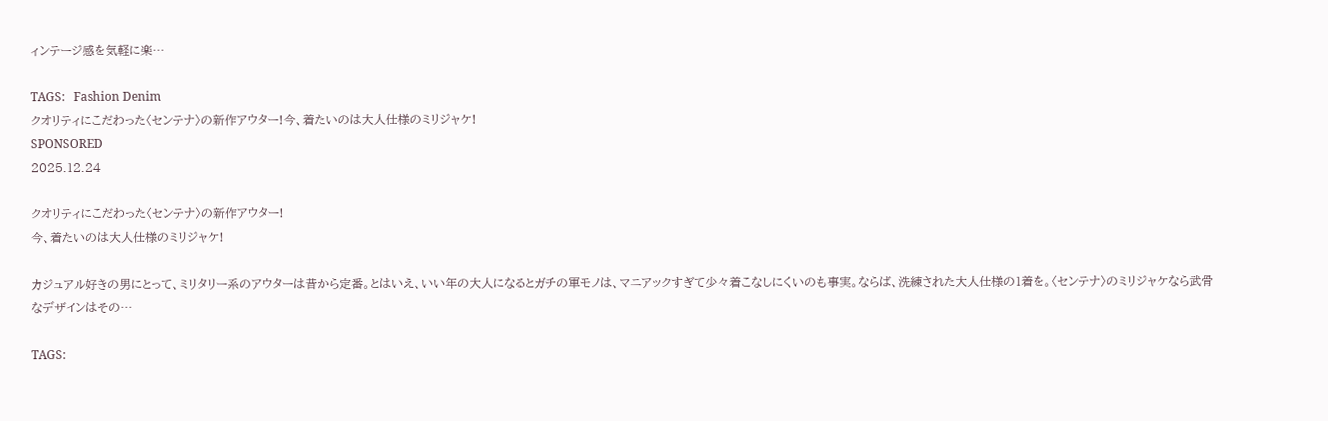ィンテージ感を気軽に楽…

TAGS:   Fashion Denim
クオリティにこだわった〈センテナ〉の新作アウター!今、着たいのは大人仕様のミリジャケ!
SPONSORED
2025.12.24

クオリティにこだわった〈センテナ〉の新作アウター!
今、着たいのは大人仕様のミリジャケ!

カジュアル好きの男にとって、ミリタリー系のアウターは昔から定番。とはいえ、いい年の大人になるとガチの軍モノは、マニアックすぎて少々着こなしにくいのも事実。ならば、洗練された大人仕様の1着を。〈センテナ〉のミリジャケなら武骨なデザインはその…

TAGS: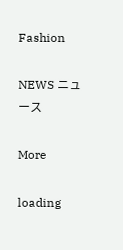Fashion

NEWS ニュース

More

loading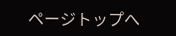ページトップへ